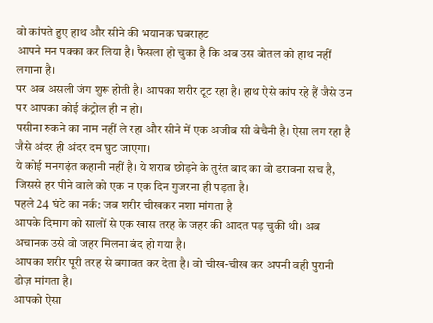वो कांपते हुए हाथ और सीने की भयानक घबराहट
आपने मन पक्का कर लिया है। फैसला हो चुका है कि अब उस बोतल को हाथ नहीं लगाना है।
पर अब असली जंग शुरू होती है। आपका शरीर टूट रहा है। हाथ ऐसे कांप रहे हैं जैसे उन पर आपका कोई कंट्रोल ही न हो।
पसीना रुकने का नाम नहीं ले रहा और सीने में एक अजीब सी बेचैनी है। ऐसा लग रहा है जैसे अंदर ही अंदर दम घुट जाएगा।
ये कोई मनगढ़ंत कहानी नहीं है। ये शराब छोड़ने के तुरंत बाद का वो डरावना सच है, जिससे हर पीने वाले को एक न एक दिन गुजरना ही पड़ता है।
पहले 24 घंटे का नर्क: जब शरीर चीखकर नशा मांगता है
आपके दिमाग को सालों से एक खास तरह के जहर की आदत पड़ चुकी थी। अब अचानक उसे वो जहर मिलना बंद हो गया है।
आपका शरीर पूरी तरह से बगावत कर देता है। वो चीख-चीख कर अपनी वही पुरानी डोज़ मांगता है।
आपको ऐसा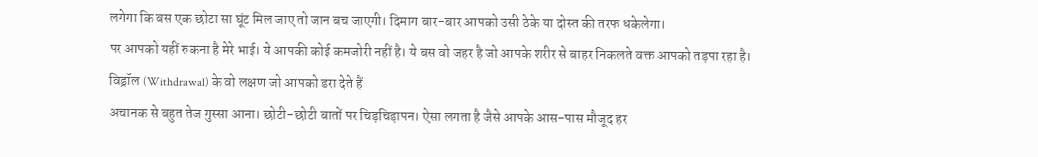लगेगा कि बस एक छोटा सा घूंट मिल जाए तो जान बच जाएगी। दिमाग बार-बार आपको उसी ठेके या दोस्त की तरफ धकेलेगा।
पर आपको यहीं रुकना है मेरे भाई। ये आपकी कोई कमजोरी नहीं है। ये बस वो जहर है जो आपके शरीर से बाहर निकलते वक्त आपको तड़पा रहा है।
विड्रॉल (Withdrawal) के वो लक्षण जो आपको डरा देते हैं
अचानक से बहुत तेज गुस्सा आना। छोटी-छोटी बातों पर चिड़चिड़ापन। ऐसा लगता है जैसे आपके आस-पास मौजूद हर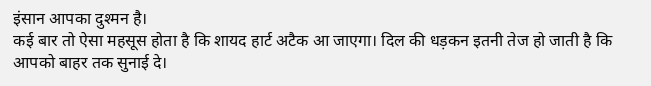इंसान आपका दुश्मन है।
कई बार तो ऐसा महसूस होता है कि शायद हार्ट अटैक आ जाएगा। दिल की धड़कन इतनी तेज हो जाती है कि आपको बाहर तक सुनाई दे।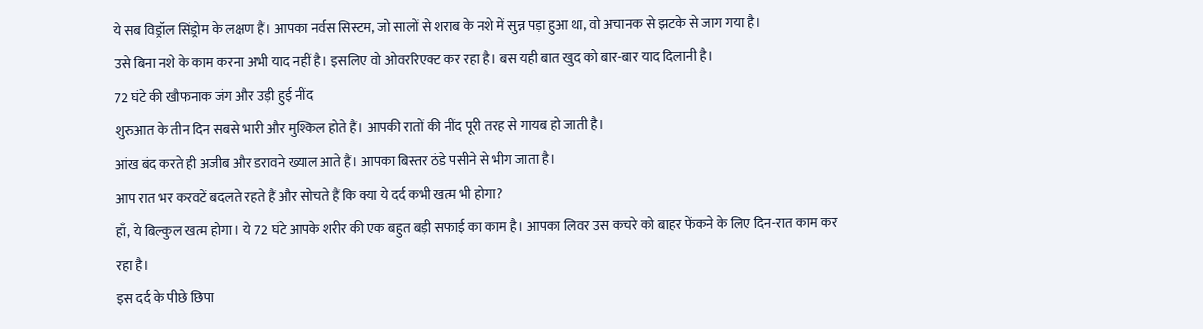ये सब विड्रॉल सिंड्रोम के लक्षण हैं। आपका नर्वस सिस्टम, जो सालों से शराब के नशे में सुन्न पड़ा हुआ था, वो अचानक से झटके से जाग गया है।
उसे बिना नशे के काम करना अभी याद नहीं है। इसलिए वो ओवररिएक्ट कर रहा है। बस यही बात खुद को बार-बार याद दिलानी है।
72 घंटे की खौफनाक जंग और उड़ी हुई नींद
शुरुआत के तीन दिन सबसे भारी और मुश्किल होते हैं। आपकी रातों की नींद पूरी तरह से गायब हो जाती है।
आंख बंद करते ही अजीब और डरावने ख्याल आते हैं। आपका बिस्तर ठंडे पसीने से भीग जाता है।
आप रात भर करवटें बदलते रहते हैं और सोचते हैं कि क्या ये दर्द कभी खत्म भी होगा?
हाँ, ये बिल्कुल खत्म होगा। ये 72 घंटे आपके शरीर की एक बहुत बड़ी सफाई का काम है। आपका लिवर उस कचरे को बाहर फेंकने के लिए दिन-रात काम कर रहा है।
इस दर्द के पीछे छिपा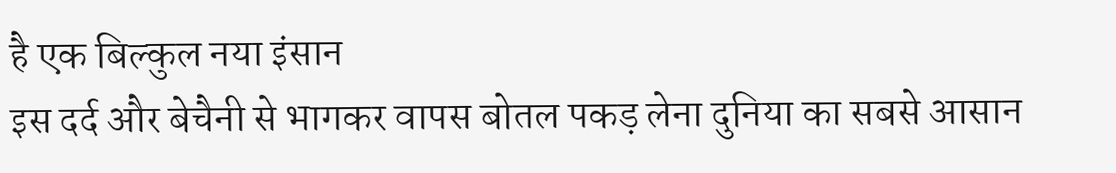है एक बिल्कुल नया इंसान
इस दर्द और बेचैनी से भागकर वापस बोतल पकड़ लेना दुनिया का सबसे आसान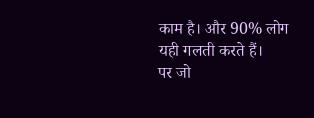काम है। और 90% लोग यही गलती करते हैं।
पर जो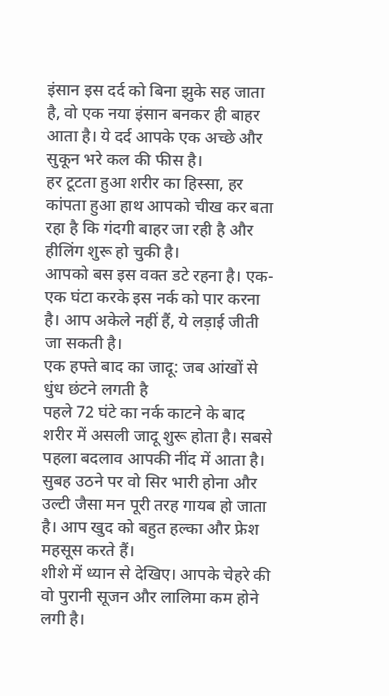इंसान इस दर्द को बिना झुके सह जाता है, वो एक नया इंसान बनकर ही बाहर आता है। ये दर्द आपके एक अच्छे और सुकून भरे कल की फीस है।
हर टूटता हुआ शरीर का हिस्सा, हर कांपता हुआ हाथ आपको चीख कर बता रहा है कि गंदगी बाहर जा रही है और हीलिंग शुरू हो चुकी है।
आपको बस इस वक्त डटे रहना है। एक-एक घंटा करके इस नर्क को पार करना है। आप अकेले नहीं हैं, ये लड़ाई जीती जा सकती है।
एक हफ्ते बाद का जादू: जब आंखों से धुंध छंटने लगती है
पहले 72 घंटे का नर्क काटने के बाद शरीर में असली जादू शुरू होता है। सबसे पहला बदलाव आपकी नींद में आता है।
सुबह उठने पर वो सिर भारी होना और उल्टी जैसा मन पूरी तरह गायब हो जाता है। आप खुद को बहुत हल्का और फ्रेश महसूस करते हैं।
शीशे में ध्यान से देखिए। आपके चेहरे की वो पुरानी सूजन और लालिमा कम होने लगी है।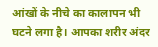आंखों के नीचे का कालापन भी घटने लगा है। आपका शरीर अंदर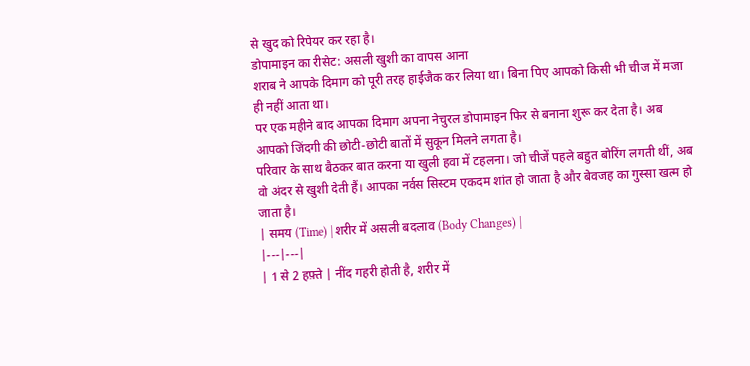से खुद को रिपेयर कर रहा है।
डोपामाइन का रीसेट: असली खुशी का वापस आना
शराब ने आपके दिमाग को पूरी तरह हाईजैक कर लिया था। बिना पिए आपको किसी भी चीज में मजा ही नहीं आता था।
पर एक महीने बाद आपका दिमाग अपना नेचुरल डोपामाइन फिर से बनाना शुरू कर देता है। अब आपको जिंदगी की छोटी-छोटी बातों में सुकून मिलने लगता है।
परिवार के साथ बैठकर बात करना या खुली हवा में टहलना। जो चीजें पहले बहुत बोरिंग लगती थीं, अब वो अंदर से खुशी देती हैं। आपका नर्वस सिस्टम एकदम शांत हो जाता है और बेवजह का गुस्सा खत्म हो जाता है।
| समय (Time) | शरीर में असली बदलाव (Body Changes) |
|---|---|
| 1 से 2 हफ़्ते | नींद गहरी होती है, शरीर में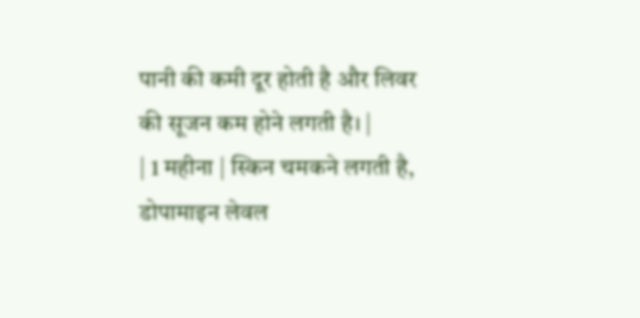पानी की कमी दूर होती है और लिवर की सूजन कम होने लगती है। |
| 1 महीना | स्किन चमकने लगती है, डोपामाइन लेवल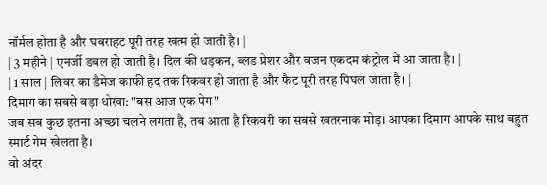नॉर्मल होता है और घबराहट पूरी तरह खत्म हो जाती है। |
| 3 महीने | एनर्जी डबल हो जाती है। दिल की धड़कन, ब्लड प्रेशर और वजन एकदम कंट्रोल में आ जाता है। |
| 1 साल | लिवर का डैमेज काफी हद तक रिकवर हो जाता है और फैट पूरी तरह पिघल जाता है। |
दिमाग का सबसे बड़ा धोखा: "बस आज एक पेग"
जब सब कुछ इतना अच्छा चलने लगता है, तब आता है रिकवरी का सबसे खतरनाक मोड़। आपका दिमाग आपके साथ बहुत स्मार्ट गेम खेलता है।
वो अंदर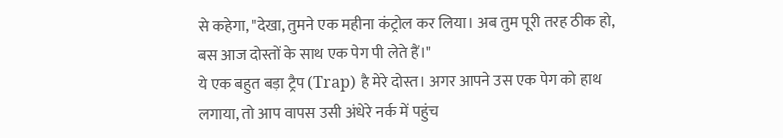से कहेगा, "देखा, तुमने एक महीना कंट्रोल कर लिया। अब तुम पूरी तरह ठीक हो, बस आज दोस्तों के साथ एक पेग पी लेते हैं।"
ये एक बहुत बड़ा ट्रैप (Trap) है मेरे दोस्त। अगर आपने उस एक पेग को हाथ लगाया, तो आप वापस उसी अंधेरे नर्क में पहुंच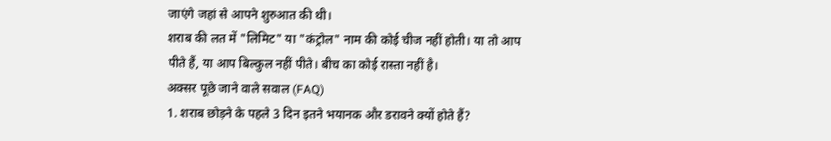जाएंगे जहां से आपने शुरुआत की थी।
शराब की लत में "लिमिट" या "कंट्रोल" नाम की कोई चीज नहीं होती। या तो आप पीते हैं, या आप बिल्कुल नहीं पीते। बीच का कोई रास्ता नहीं है।
अक्सर पूछे जाने वाले सवाल (FAQ)
1. शराब छोड़ने के पहले 3 दिन इतने भयानक और डरावने क्यों होते हैं?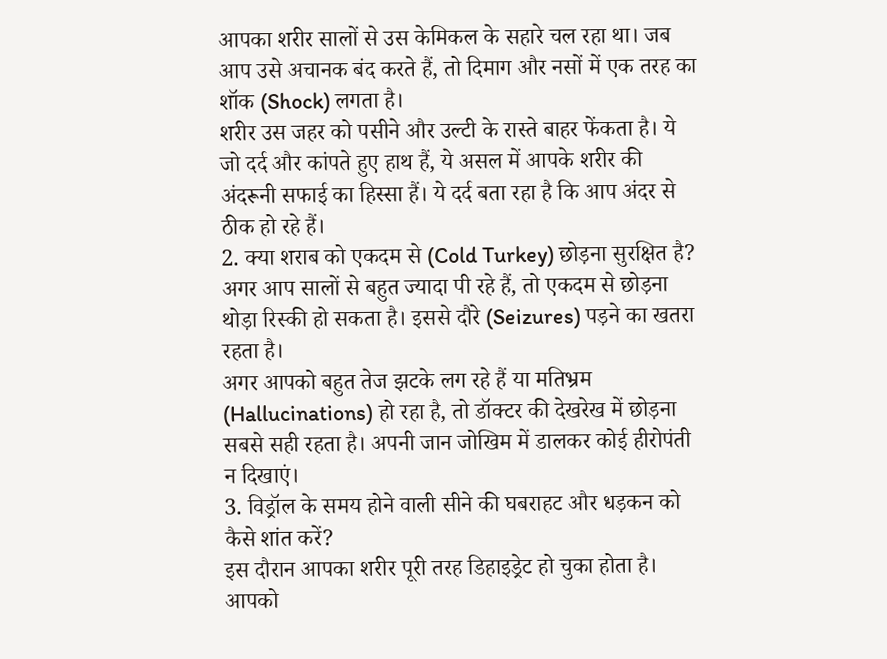आपका शरीर सालों से उस केमिकल के सहारे चल रहा था। जब आप उसे अचानक बंद करते हैं, तो दिमाग और नसों में एक तरह का शॉक (Shock) लगता है।
शरीर उस जहर को पसीने और उल्टी के रास्ते बाहर फेंकता है। ये जो दर्द और कांपते हुए हाथ हैं, ये असल में आपके शरीर की अंदरूनी सफाई का हिस्सा हैं। ये दर्द बता रहा है कि आप अंदर से ठीक हो रहे हैं।
2. क्या शराब को एकदम से (Cold Turkey) छोड़ना सुरक्षित है?
अगर आप सालों से बहुत ज्यादा पी रहे हैं, तो एकदम से छोड़ना थोड़ा रिस्की हो सकता है। इससे दौरे (Seizures) पड़ने का खतरा रहता है।
अगर आपको बहुत तेज झटके लग रहे हैं या मतिभ्रम (Hallucinations) हो रहा है, तो डॉक्टर की देखरेख में छोड़ना सबसे सही रहता है। अपनी जान जोखिम में डालकर कोई हीरोपंती न दिखाएं।
3. विड्रॉल के समय होने वाली सीने की घबराहट और धड़कन को कैसे शांत करें?
इस दौरान आपका शरीर पूरी तरह डिहाइड्रेट हो चुका होता है। आपको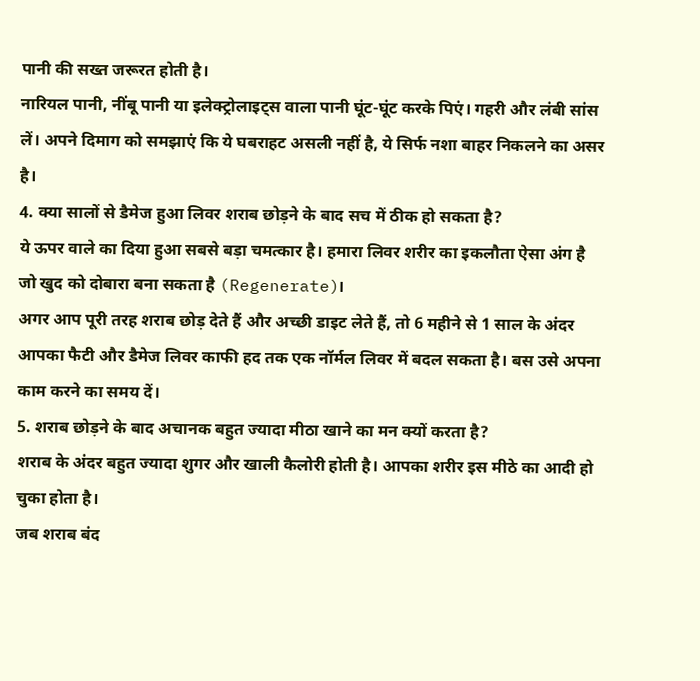पानी की सख्त जरूरत होती है।
नारियल पानी, नींबू पानी या इलेक्ट्रोलाइट्स वाला पानी घूंट-घूंट करके पिएं। गहरी और लंबी सांस लें। अपने दिमाग को समझाएं कि ये घबराहट असली नहीं है, ये सिर्फ नशा बाहर निकलने का असर है।
4. क्या सालों से डैमेज हुआ लिवर शराब छोड़ने के बाद सच में ठीक हो सकता है?
ये ऊपर वाले का दिया हुआ सबसे बड़ा चमत्कार है। हमारा लिवर शरीर का इकलौता ऐसा अंग है जो खुद को दोबारा बना सकता है (Regenerate)।
अगर आप पूरी तरह शराब छोड़ देते हैं और अच्छी डाइट लेते हैं, तो 6 महीने से 1 साल के अंदर आपका फैटी और डैमेज लिवर काफी हद तक एक नॉर्मल लिवर में बदल सकता है। बस उसे अपना काम करने का समय दें।
5. शराब छोड़ने के बाद अचानक बहुत ज्यादा मीठा खाने का मन क्यों करता है?
शराब के अंदर बहुत ज्यादा शुगर और खाली कैलोरी होती है। आपका शरीर इस मीठे का आदी हो चुका होता है।
जब शराब बंद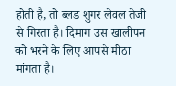होती है, तो ब्लड शुगर लेवल तेजी से गिरता है। दिमाग उस खालीपन को भरने के लिए आपसे मीठा मांगता है।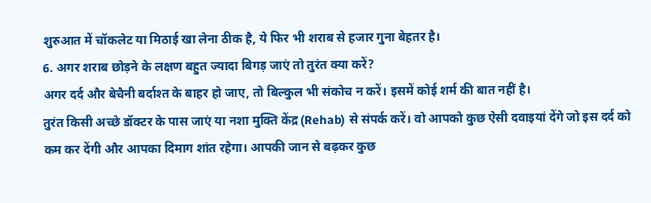शुरुआत में चॉकलेट या मिठाई खा लेना ठीक है, ये फिर भी शराब से हजार गुना बेहतर है।
6. अगर शराब छोड़ने के लक्षण बहुत ज्यादा बिगड़ जाएं तो तुरंत क्या करें?
अगर दर्द और बेचैनी बर्दाश्त के बाहर हो जाए, तो बिल्कुल भी संकोच न करें। इसमें कोई शर्म की बात नहीं है।
तुरंत किसी अच्छे डॉक्टर के पास जाएं या नशा मुक्ति केंद्र (Rehab) से संपर्क करें। वो आपको कुछ ऐसी दवाइयां देंगे जो इस दर्द को कम कर देंगी और आपका दिमाग शांत रहेगा। आपकी जान से बढ़कर कुछ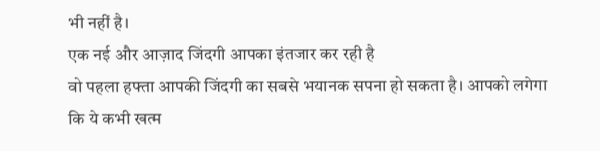भी नहीं है।
एक नई और आज़ाद जिंदगी आपका इंतजार कर रही है
वो पहला हफ्ता आपकी जिंदगी का सबसे भयानक सपना हो सकता है। आपको लगेगा कि ये कभी खत्म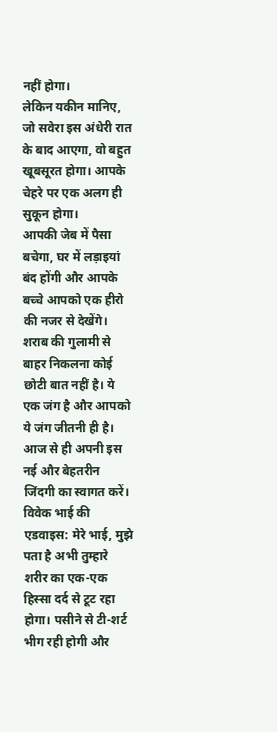नहीं होगा।
लेकिन यकीन मानिए, जो सवेरा इस अंधेरी रात के बाद आएगा, वो बहुत खूबसूरत होगा। आपके चेहरे पर एक अलग ही सुकून होगा।
आपकी जेब में पैसा बचेगा, घर में लड़ाइयां बंद होंगी और आपके बच्चे आपको एक हीरो की नजर से देखेंगे। शराब की गुलामी से बाहर निकलना कोई छोटी बात नहीं है। ये एक जंग है और आपको ये जंग जीतनी ही है। आज से ही अपनी इस नई और बेहतरीन जिंदगी का स्वागत करें।
विवेक भाई की एडवाइस: मेरे भाई, मुझे पता है अभी तुम्हारे शरीर का एक-एक हिस्सा दर्द से टूट रहा होगा। पसीने से टी-शर्ट भीग रही होगी और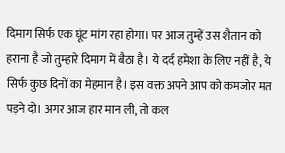दिमाग सिर्फ एक घूंट मांग रहा होगा। पर आज तुम्हें उस शैतान को हराना है जो तुम्हारे दिमाग में बैठा है। ये दर्द हमेशा के लिए नहीं है, ये सिर्फ कुछ दिनों का मेहमान है। इस वक्त अपने आप को कमजोर मत पड़ने दो। अगर आज हार मान ली, तो कल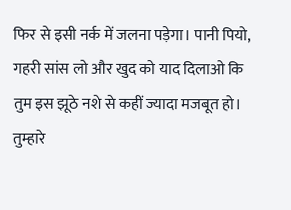फिर से इसी नर्क में जलना पड़ेगा। पानी पियो, गहरी सांस लो और खुद को याद दिलाओ कि तुम इस झूठे नशे से कहीं ज्यादा मजबूत हो। तुम्हारे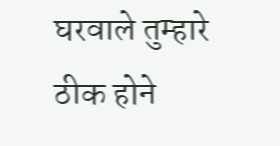घरवाले तुम्हारे ठीक होने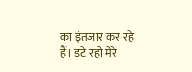का इंतजार कर रहे हैं। डटे रहो मेरे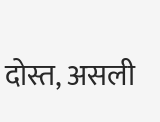दोस्त, असली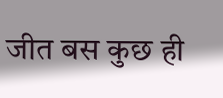जीत बस कुछ ही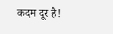कदम दूर है!